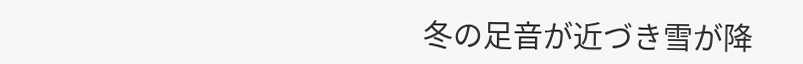冬の足音が近づき雪が降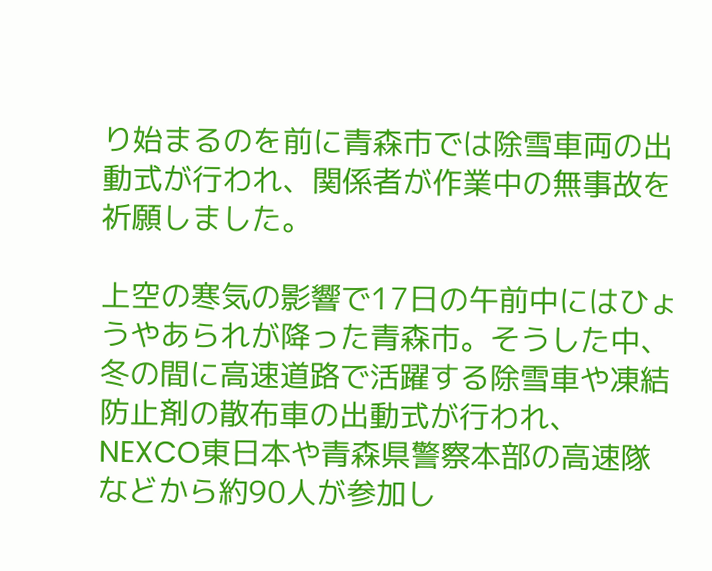り始まるのを前に青森市では除雪車両の出動式が行われ、関係者が作業中の無事故を祈願しました。

上空の寒気の影響で17日の午前中にはひょうやあられが降った青森市。そうした中、冬の間に高速道路で活躍する除雪車や凍結防止剤の散布車の出動式が行われ、NEXCO東日本や青森県警察本部の高速隊などから約90人が参加し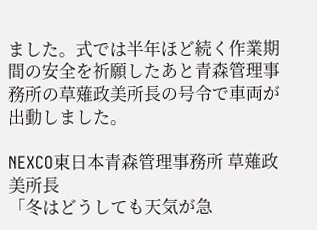ました。式では半年ほど続く作業期間の安全を祈願したあと青森管理事務所の草薙政美所長の号令で車両が出動しました。

NEXCO東日本青森管理事務所 草薙政美所長
「冬はどうしても天気が急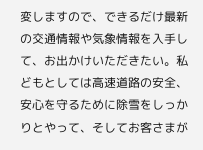変しますので、できるだけ最新の交通情報や気象情報を入手して、お出かけいただきたい。私どもとしては高速道路の安全、安心を守るために除雪をしっかりとやって、そしてお客さまが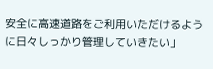安全に高速道路をご利用いただけるように日々しっかり管理していきたい」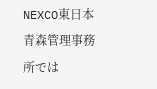NEXCO東日本青森管理事務所では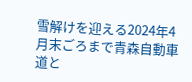雪解けを迎える2024年4月末ごろまで青森自動車道と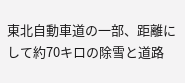東北自動車道の一部、距離にして約70キロの除雪と道路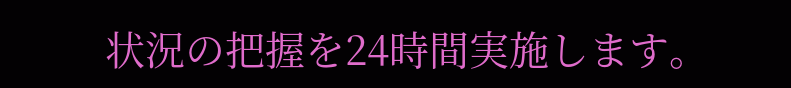状況の把握を24時間実施します。